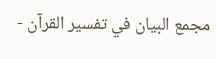مجمع البيان في تفسير القرآن -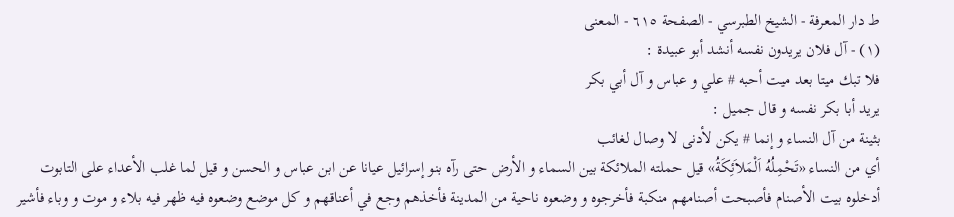ط دار المعرفة - الشيخ الطبرسي - الصفحة ٦١٥ - المعنى
(١) - آل فلان يريدون نفسه أنشد أبو عبيدة :
فلا تبك ميتا بعد ميت أحبه # علي و عباس و آل أبي بكر
يريد أبا بكر نفسه و قال جميل :
بثينة من آل النساء و إنما # يكن لأدنى لا وصال لغائب
أي من النساء «تَحْمِلُهُ اَلْمَلاَئِكَةُ» قيل حملته الملائكة بين السماء و الأرض حتى رآه بنو إسرائيل عيانا عن ابن عباس و الحسن و قيل لما غلب الأعداء على التابوت أدخلوه بيت الأصنام فأصبحت أصنامهم منكبة فأخرجوه و وضعوه ناحية من المدينة فأخذهم وجع في أعناقهم و كل موضع وضعوه فيه ظهر فيه بلاء و موت و وباء فأشير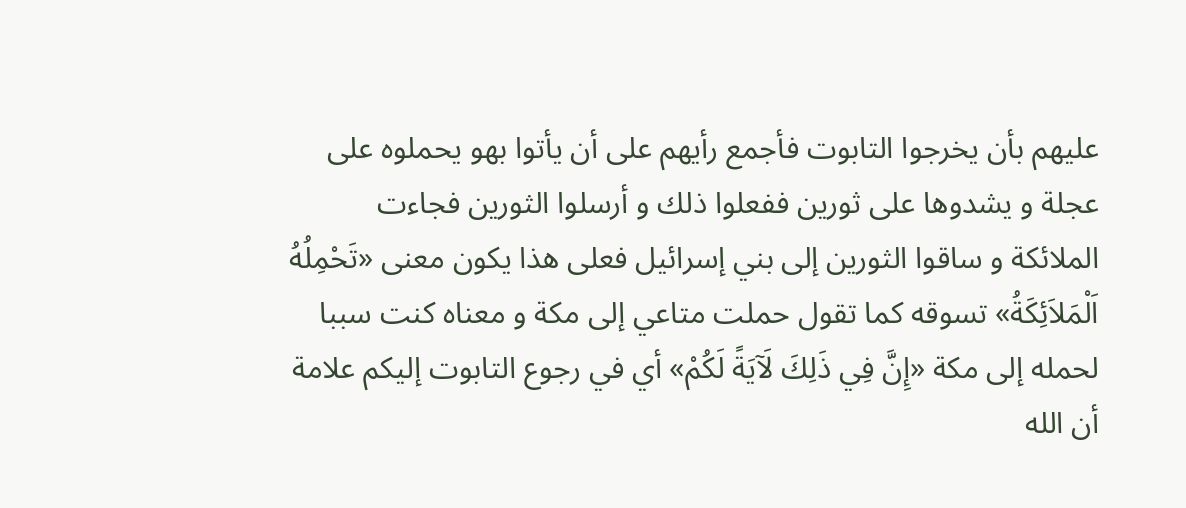عليهم بأن يخرجوا التابوت فأجمع رأيهم على أن يأتوا بهو يحملوه على عجلة و يشدوها على ثورين ففعلوا ذلك و أرسلوا الثورين فجاءت الملائكة و ساقوا الثورين إلى بني إسرائيل فعلى هذا يكون معنى «تَحْمِلُهُ اَلْمَلاَئِكَةُ» تسوقه كما تقول حملت متاعي إلى مكة و معناه كنت سببا لحمله إلى مكة «إِنَّ فِي ذَلِكَ لَآيَةً لَكُمْ» أي في رجوع التابوت إليكم علامة أن الله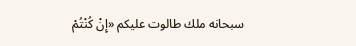سبحانه ملك طالوت عليكم «إِنْ كُنْتُمْ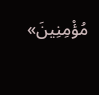مُؤْمِنِينَ»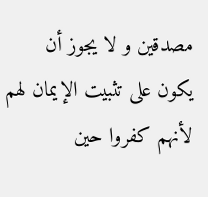مصدقين و لا يجوز أن يكون على تثبيت الإيمان لهم لأنهم كفروا حين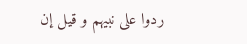ردوا على نبيهم و قيل إن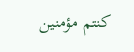كنتم مؤمنين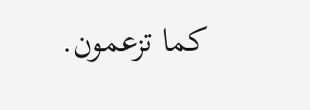كما تزعمون.